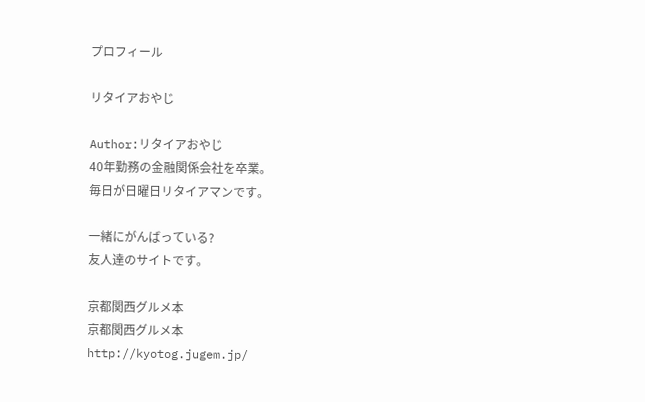プロフィール

リタイアおやじ

Author:リタイアおやじ
40年勤務の金融関係会社を卒業。
毎日が日曜日リタイアマンです。

一緒にがんばっている?
友人達のサイトです。

京都関西グルメ本
京都関西グルメ本
http://kyotog.jugem.jp/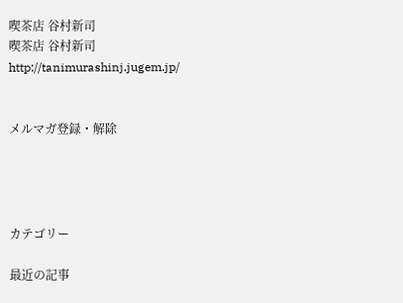喫茶店 谷村新司
喫茶店 谷村新司
http://tanimurashinj.jugem.jp/


メルマガ登録・解除




カテゴリー

最近の記事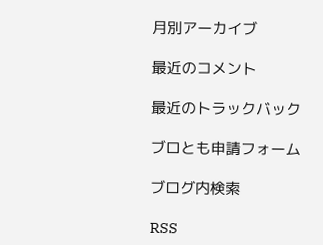月別アーカイブ

最近のコメント

最近のトラックバック

ブロとも申請フォーム

ブログ内検索

RSS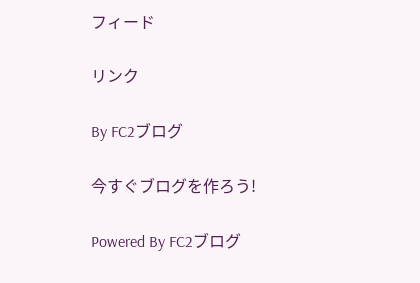フィード

リンク

By FC2ブログ

今すぐブログを作ろう!

Powered By FC2ブログ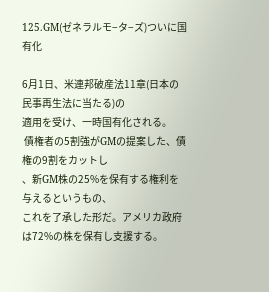125.GM(ゼネラルモ−タ−ズ)ついに国有化

6月1日、米連邦破産法11章(日本の民事再生法に当たる)の
適用を受け、一時国有化される。
 債権者の5割強がGMの提案した、債権の9割をカットし
、新GM株の25%を保有する権利を与えるというもの、
これを了承した形だ。アメリカ政府は72%の株を保有し支援する。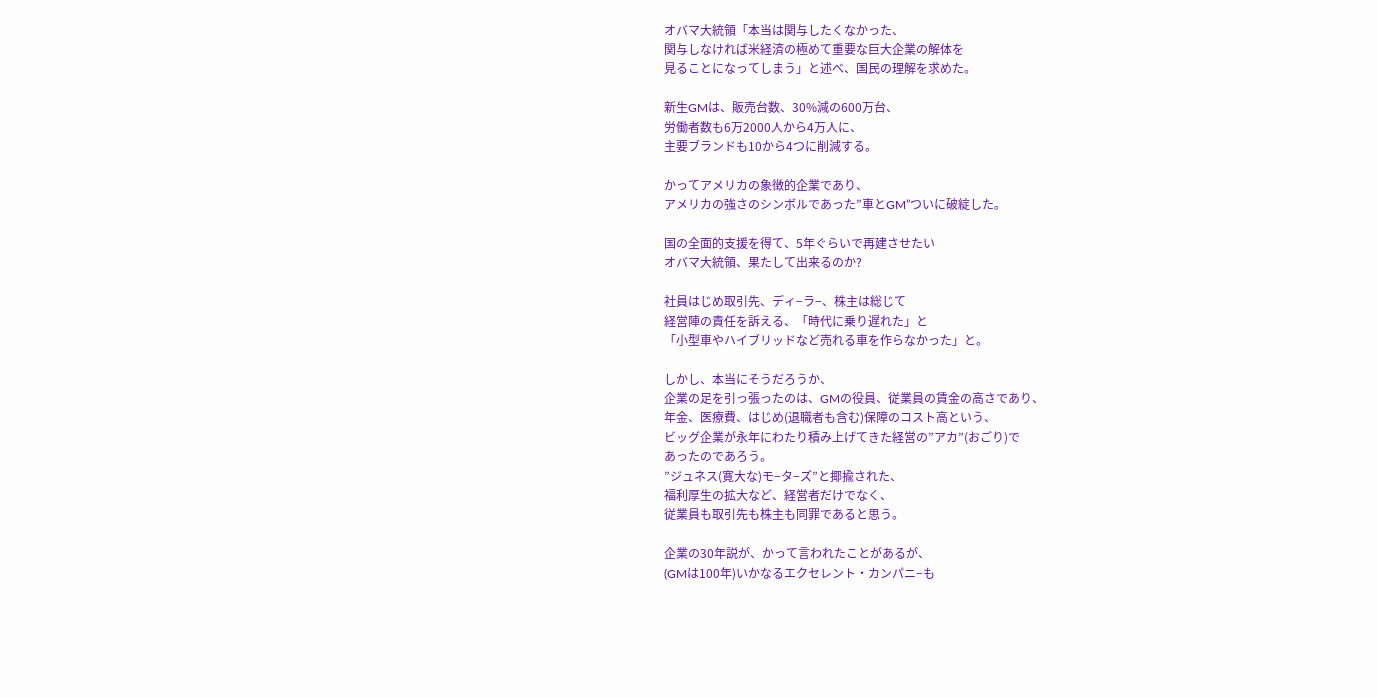オバマ大統領「本当は関与したくなかった、
関与しなければ米経済の極めて重要な巨大企業の解体を
見ることになってしまう」と述べ、国民の理解を求めた。

新生GMは、販売台数、30%減の600万台、
労働者数も6万2000人から4万人に、
主要ブランドも10から4つに削減する。

かってアメリカの象徴的企業であり、
アメリカの強さのシンボルであった”車とGM”ついに破綻した。

国の全面的支援を得て、5年ぐらいで再建させたい
オバマ大統領、果たして出来るのか?

社員はじめ取引先、ディ−ラ−、株主は総じて
経営陣の責任を訴える、「時代に乗り遅れた」と
「小型車やハイブリッドなど売れる車を作らなかった」と。

しかし、本当にそうだろうか、
企業の足を引っ張ったのは、GMの役員、従業員の賃金の高さであり、
年金、医療費、はじめ(退職者も含む)保障のコスト高という、
ビッグ企業が永年にわたり積み上げてきた経営の”アカ”(おごり)で
あったのであろう。
”ジュネス(寛大な)モ−タ−ズ”と揶揄された、
福利厚生の拡大など、経営者だけでなく、
従業員も取引先も株主も同罪であると思う。

企業の30年説が、かって言われたことがあるが、
(GMは100年)いかなるエクセレント・カンパニ−も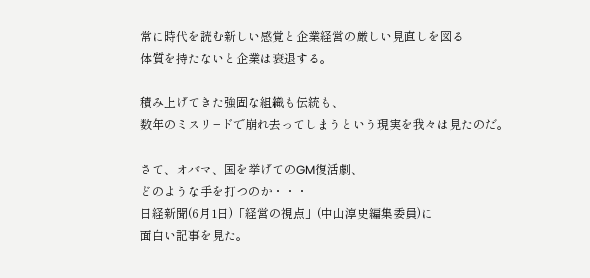常に時代を読む新しい感覚と企業経営の厳しい見直しを図る
体質を持たないと企業は衰退する。

積み上げてきた強固な組織も伝統も、
数年のミスリ−ドで崩れ去ってしまうという現実を我々は見たのだ。

さて、オバマ、国を挙げてのGM復活劇、
どのような手を打つのか・・・
日経新聞(6月1日)「経営の視点」(中山淳史編集委員)に
面白い記事を見た。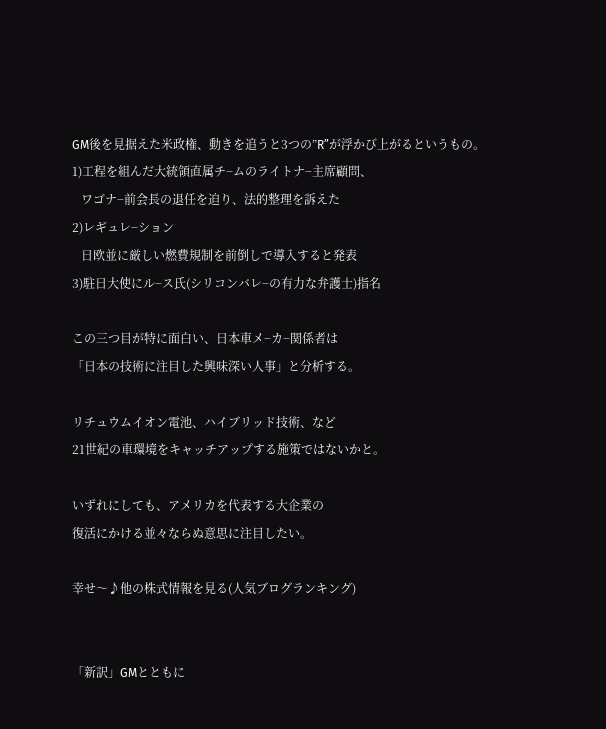GM後を見据えた米政権、動きを追うと3つの”R”が浮かび上がるというもの。
1)工程を組んだ大統領直属チ−ムのライトナ−主席顧問、
   ワゴナ−前会長の退任を迫り、法的整理を訴えた
2)レギュレ−ション
   日欧並に厳しい燃費規制を前倒しで導入すると発表
3)駐日大使にル−ス氏(シリコンバレ−の有力な弁護士)指名

この三つ目が特に面白い、日本車メ−カ−関係者は
「日本の技術に注目した興味深い人事」と分析する。

リチュウムイオン電池、ハイブリッド技術、など
21世紀の車環境をキャッチアップする施策ではないかと。

いずれにしても、アメリカを代表する大企業の
復活にかける並々ならぬ意思に注目したい。

幸せ〜♪他の株式情報を見る(人気ブログランキング)


「新訳」GMとともに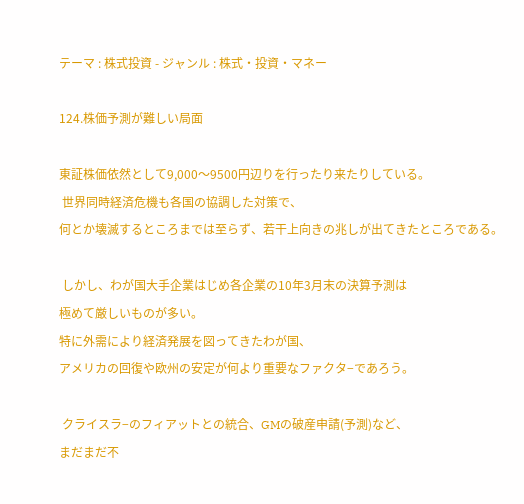テーマ : 株式投資 - ジャンル : 株式・投資・マネー

124.株価予測が難しい局面

東証株価依然として9,000〜9500円辺りを行ったり来たりしている。
 世界同時経済危機も各国の協調した対策で、
何とか壊滅するところまでは至らず、若干上向きの兆しが出てきたところである。

 しかし、わが国大手企業はじめ各企業の10年3月末の決算予測は
極めて厳しいものが多い。
特に外需により経済発展を図ってきたわが国、
アメリカの回復や欧州の安定が何より重要なファクタ−であろう。

 クライスラ−のフィアットとの統合、GMの破産申請(予測)など、
まだまだ不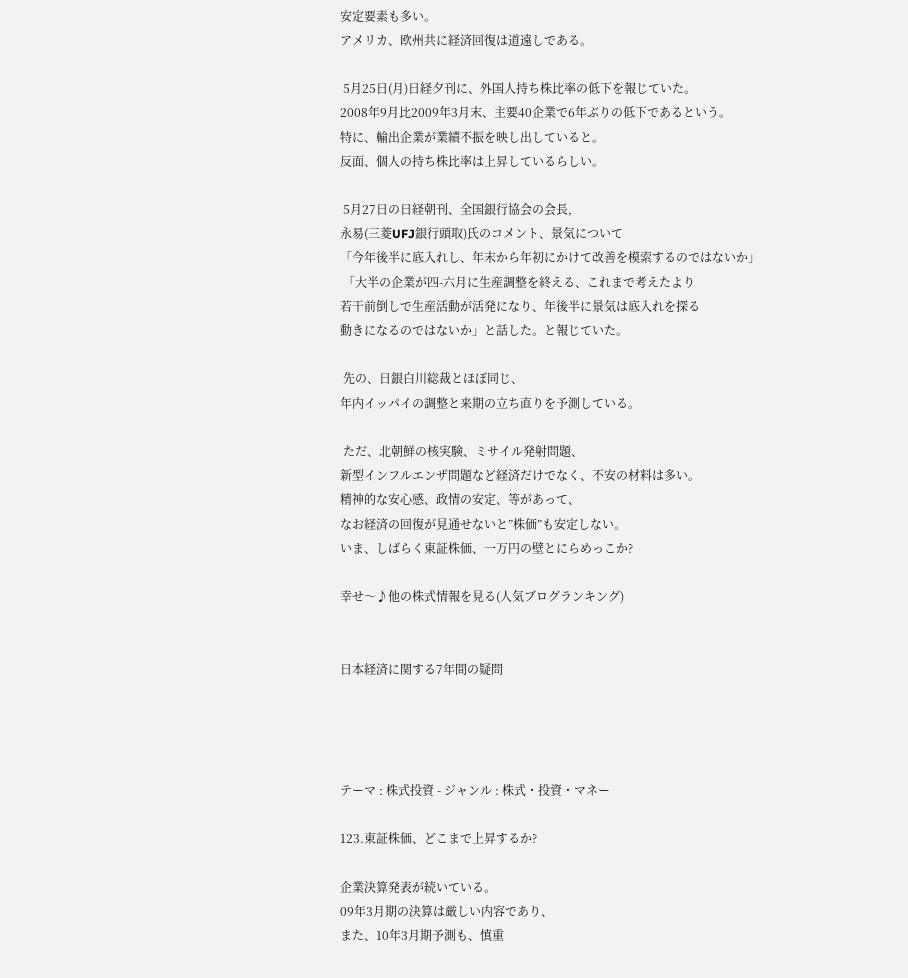安定要素も多い。
アメリカ、欧州共に経済回復は道遠しである。

 5月25日(月)日経夕刊に、外国人持ち株比率の低下を報じていた。
2008年9月比2009年3月末、主要40企業で6年ぶりの低下であるという。
特に、輸出企業が業績不振を映し出していると。
反面、個人の持ち株比率は上昇しているらしい。

 5月27日の日経朝刊、全国銀行協会の会長,
永易(三菱UFJ銀行頭取)氏のコメント、景気について
「今年後半に底入れし、年末から年初にかけて改善を模索するのではないか」
 「大半の企業が四-六月に生産調整を終える、これまで考えたより
若干前倒しで生産活動が活発になり、年後半に景気は底入れを探る
動きになるのではないか」と話した。と報じていた。

 先の、日銀白川総裁とほぼ同じ、
年内イッパイの調整と来期の立ち直りを予測している。

 ただ、北朝鮮の核実験、ミサイル発射問題、
新型インフルエンザ問題など経済だけでなく、不安の材料は多い。
精神的な安心感、政情の安定、等があって、
なお経済の回復が見通せないと”株価”も安定しない。
いま、しばらく東証株価、一万円の壁とにらめっこか?

幸せ〜♪他の株式情報を見る(人気ブログランキング)


日本経済に関する7年間の疑問




テーマ : 株式投資 - ジャンル : 株式・投資・マネー

123.東証株価、どこまで上昇するか?

企業決算発表が続いている。
09年3月期の決算は厳しい内容であり、
また、10年3月期予測も、慎重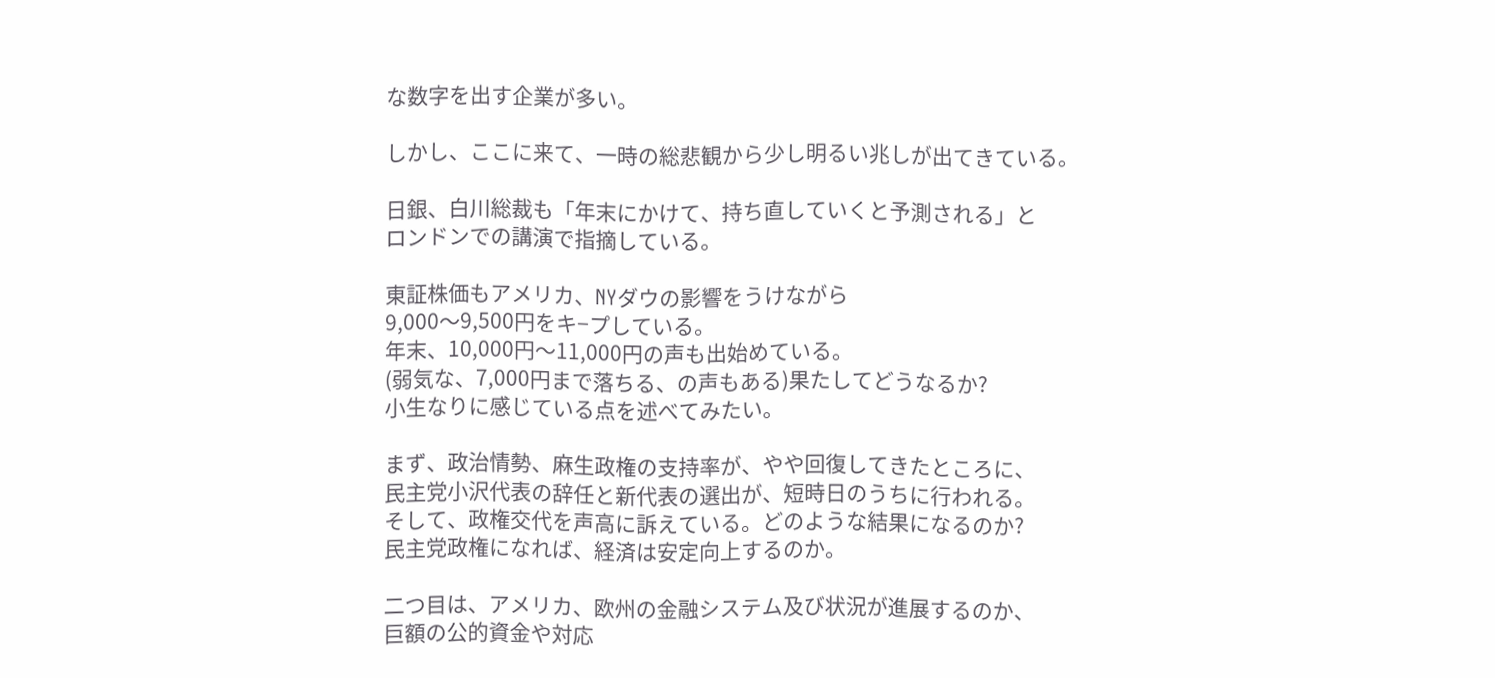な数字を出す企業が多い。

しかし、ここに来て、一時の総悲観から少し明るい兆しが出てきている。

日銀、白川総裁も「年末にかけて、持ち直していくと予測される」と
ロンドンでの講演で指摘している。

東証株価もアメリカ、NYダウの影響をうけながら
9,000〜9,500円をキ−プしている。
年末、10,000円〜11,000円の声も出始めている。
(弱気な、7,000円まで落ちる、の声もある)果たしてどうなるか?
小生なりに感じている点を述べてみたい。

まず、政治情勢、麻生政権の支持率が、やや回復してきたところに、
民主党小沢代表の辞任と新代表の選出が、短時日のうちに行われる。
そして、政権交代を声高に訴えている。どのような結果になるのか?
民主党政権になれば、経済は安定向上するのか。

二つ目は、アメリカ、欧州の金融システム及び状況が進展するのか、
巨額の公的資金や対応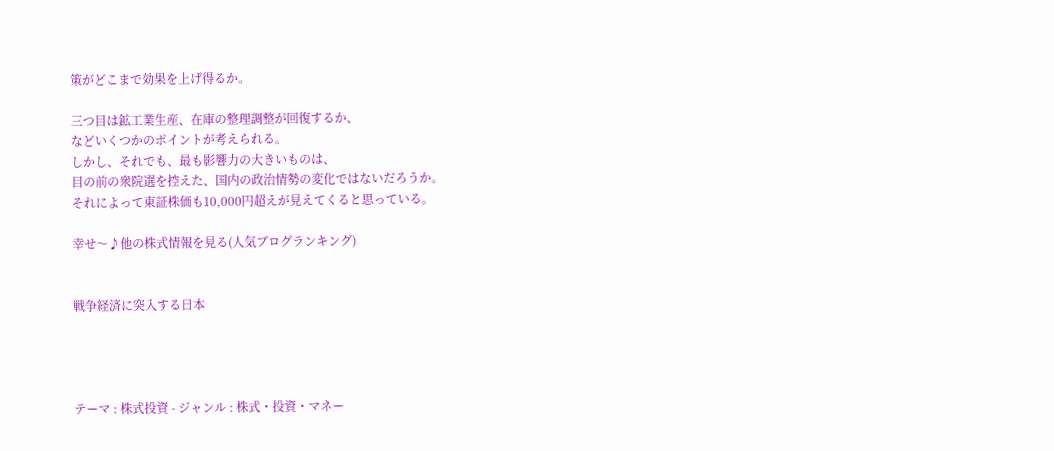策がどこまで効果を上げ得るか。

三つ目は鉱工業生産、在庫の整理調整が回復するか、
などいくつかのポイントが考えられる。
しかし、それでも、最も影響力の大きいものは、
目の前の衆院選を控えた、国内の政治情勢の変化ではないだろうか。
それによって東証株価も10,000円超えが見えてくると思っている。

幸せ〜♪他の株式情報を見る(人気ブログランキング)


戦争経済に突入する日本




テーマ : 株式投資 - ジャンル : 株式・投資・マネー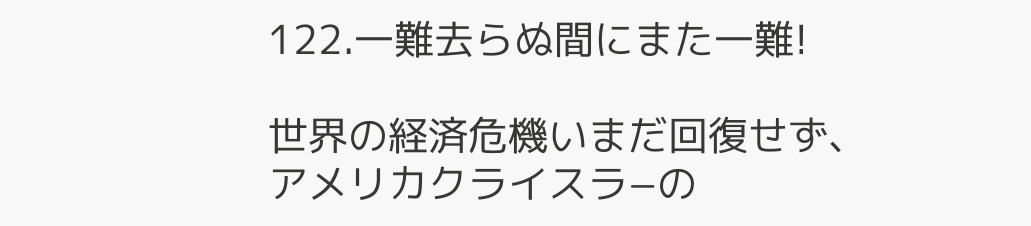122.一難去らぬ間にまた一難!

世界の経済危機いまだ回復せず、
アメリカクライスラ−の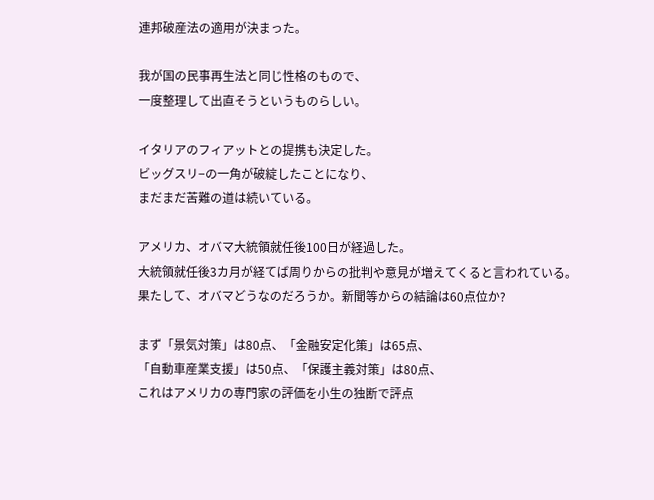連邦破産法の適用が決まった。

我が国の民事再生法と同じ性格のもので、
一度整理して出直そうというものらしい。

イタリアのフィアットとの提携も決定した。
ビッグスリ−の一角が破綻したことになり、
まだまだ苦難の道は続いている。

アメリカ、オバマ大統領就任後100日が経過した。
大統領就任後3カ月が経てば周りからの批判や意見が増えてくると言われている。
果たして、オバマどうなのだろうか。新聞等からの結論は60点位か?

まず「景気対策」は80点、「金融安定化策」は65点、
「自動車産業支援」は50点、「保護主義対策」は80点、
これはアメリカの専門家の評価を小生の独断で評点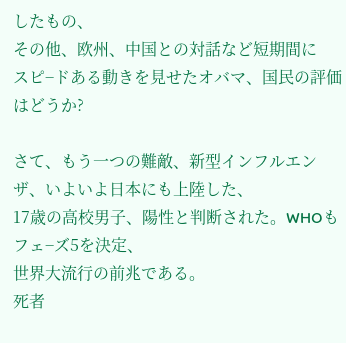したもの、
その他、欧州、中国との対話など短期間に
スピ−ドある動きを見せたオバマ、国民の評価はどうか?

さて、もう一つの難敵、新型インフルエンザ、いよいよ日本にも上陸した、
17歳の高校男子、陽性と判断された。WHOもフェ−ズ5を決定、
世界大流行の前兆である。
死者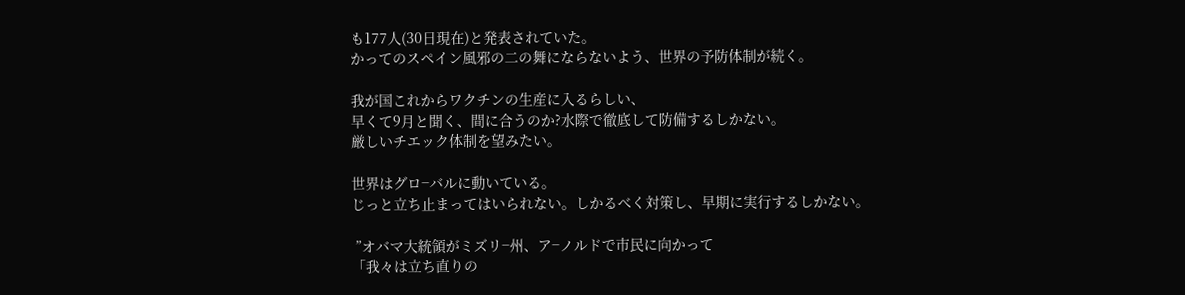も177人(30日現在)と発表されていた。
かってのスペイン風邪の二の舞にならないよう、世界の予防体制が続く。

我が国これからワクチンの生産に入るらしい、
早くて9月と聞く、間に合うのか?水際で徹底して防備するしかない。
厳しいチエック体制を望みたい。

世界はグロ−バルに動いている。
じっと立ち止まってはいられない。しかるべく対策し、早期に実行するしかない。

 ”オバマ大統領がミズリ−州、ア−ノルドで市民に向かって
「我々は立ち直りの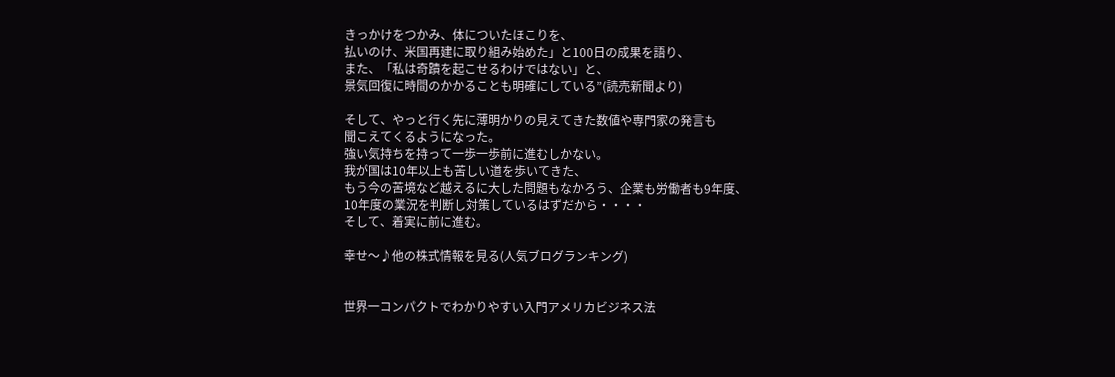きっかけをつかみ、体についたほこりを、
払いのけ、米国再建に取り組み始めた」と100日の成果を語り、
また、「私は奇蹟を起こせるわけではない」と、
景気回復に時間のかかることも明確にしている”(読売新聞より)

そして、やっと行く先に薄明かりの見えてきた数値や専門家の発言も
聞こえてくるようになった。
強い気持ちを持って一歩一歩前に進むしかない。
我が国は10年以上も苦しい道を歩いてきた、
もう今の苦境など越えるに大した問題もなかろう、企業も労働者も9年度、
10年度の業況を判断し対策しているはずだから・・・・
そして、着実に前に進む。

幸せ〜♪他の株式情報を見る(人気ブログランキング)


世界一コンパクトでわかりやすい入門アメリカビジネス法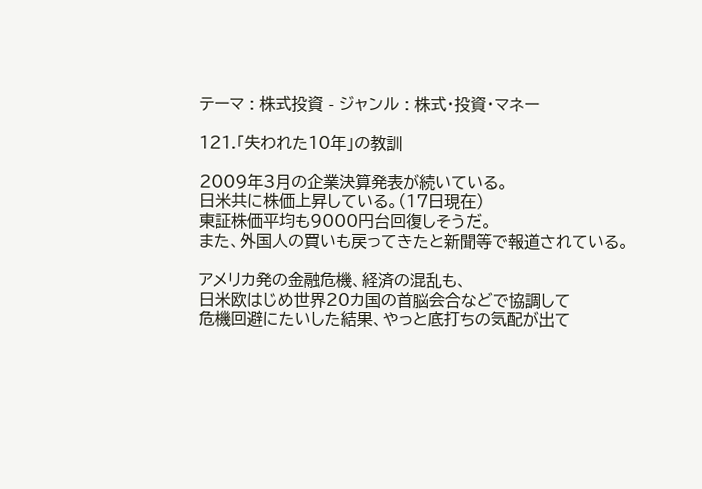テーマ : 株式投資 - ジャンル : 株式・投資・マネー

121.「失われた10年」の教訓

2009年3月の企業決算発表が続いている。
日米共に株価上昇している。(17日現在)
東証株価平均も9000円台回復しそうだ。
また、外国人の買いも戻ってきたと新聞等で報道されている。

アメリカ発の金融危機、経済の混乱も、
日米欧はじめ世界20カ国の首脳会合などで協調して
危機回避にたいした結果、やっと底打ちの気配が出て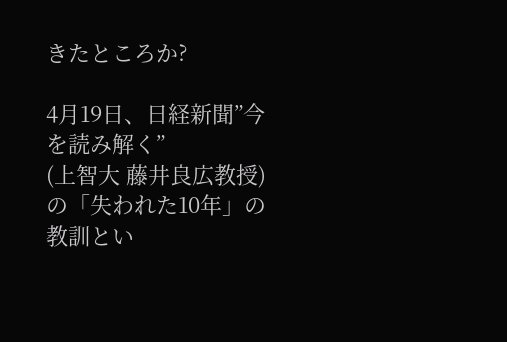きたところか?

4月19日、日経新聞”今を読み解く”
(上智大 藤井良広教授)の「失われた10年」の教訓とい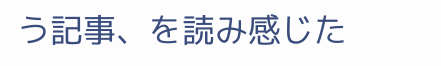う記事、を読み感じた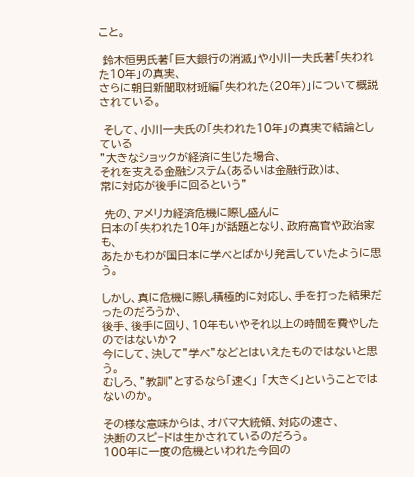こと。

 鈴木恒男氏著「巨大銀行の消滅」や小川一夫氏著「失われた10年」の真実、
さらに朝日新聞取材班編「失われた(20年)」について概説されている。

 そして、小川一夫氏の「失われた10年」の真実で結論としている
”大きなショックが経済に生じた場合、
それを支える金融システム(あるいは金融行政)は、
常に対応が後手に回るという”

 先の、アメリカ経済危機に際し盛んに
日本の「失われた10年」が話題となり、政府高官や政治家も、
あたかもわが国日本に学べとばかり発言していたように思う。

しかし、真に危機に際し積極的に対応し、手を打った結果だったのだろうか、
後手、後手に回り、10年もいやそれ以上の時間を費やしたのではないか?
今にして、決して”学べ”などとはいえたものではないと思う。
むしろ、”教訓”とするなら「速く」 「大きく」ということではないのか。

その様な意味からは、オバマ大統領、対応の速さ、
決断のスピ−ドは生かされているのだろう。
100年に一度の危機といわれた今回の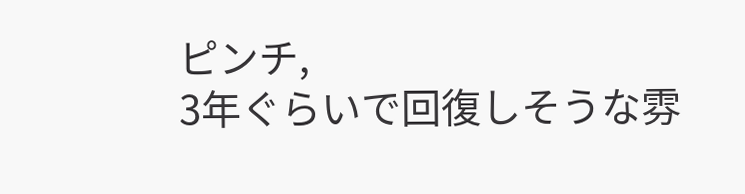ピンチ,
3年ぐらいで回復しそうな雰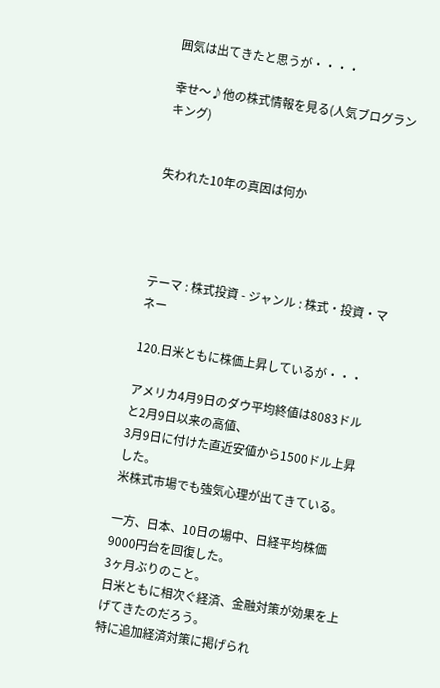囲気は出てきたと思うが・・・・

幸せ〜♪他の株式情報を見る(人気ブログランキング)


失われた10年の真因は何か




テーマ : 株式投資 - ジャンル : 株式・投資・マネー

120.日米ともに株価上昇しているが・・・

アメリカ4月9日のダウ平均終値は8083ドルと2月9日以来の高値、
3月9日に付けた直近安値から1500ドル上昇した。
米株式市場でも強気心理が出てきている。

一方、日本、10日の場中、日経平均株価9000円台を回復した。
3ヶ月ぶりのこと。
日米ともに相次ぐ経済、金融対策が効果を上げてきたのだろう。
特に追加経済対策に掲げられ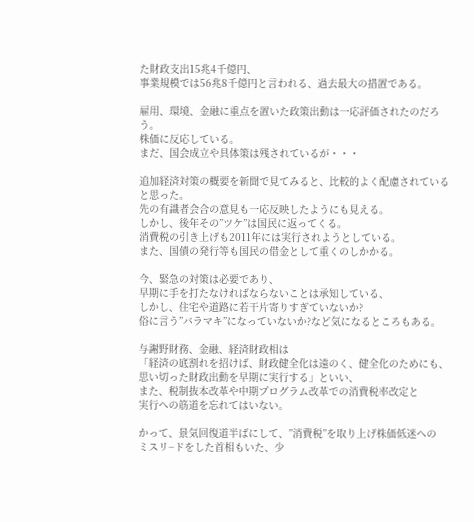た財政支出15兆4千億円、
事業規模では56兆8千億円と言われる、過去最大の措置である。

雇用、環境、金融に重点を置いた政策出動は一応評価されたのだろう。
株価に反応している。
まだ、国会成立や具体策は残されているが・・・

追加経済対策の概要を新聞で見てみると、比較的よく配慮されていると思った。
先の有識者会合の意見も一応反映したようにも見える。
しかし、後年その”ツケ”は国民に返ってくる。
消費税の引き上げも2011年には実行されようとしている。
また、国債の発行等も国民の借金として重くのしかかる。

今、緊急の対策は必要であり、
早期に手を打たなければならないことは承知している、
しかし、住宅や道路に若干片寄りすぎていないか?
俗に言う”バラマキ”になっていないか?など気になるところもある。

与謝野財務、金融、経済財政相は
「経済の底割れを招けば、財政健全化は遠のく、健全化のためにも、
思い切った財政出動を早期に実行する」といい、
また、税制抜本改革や中期プログラム改革での消費税率改定と
実行への筋道を忘れてはいない。

かって、景気回復道半ばにして、”消費税”を取り上げ株価低迷への
ミスリ−ドをした首相もいた、少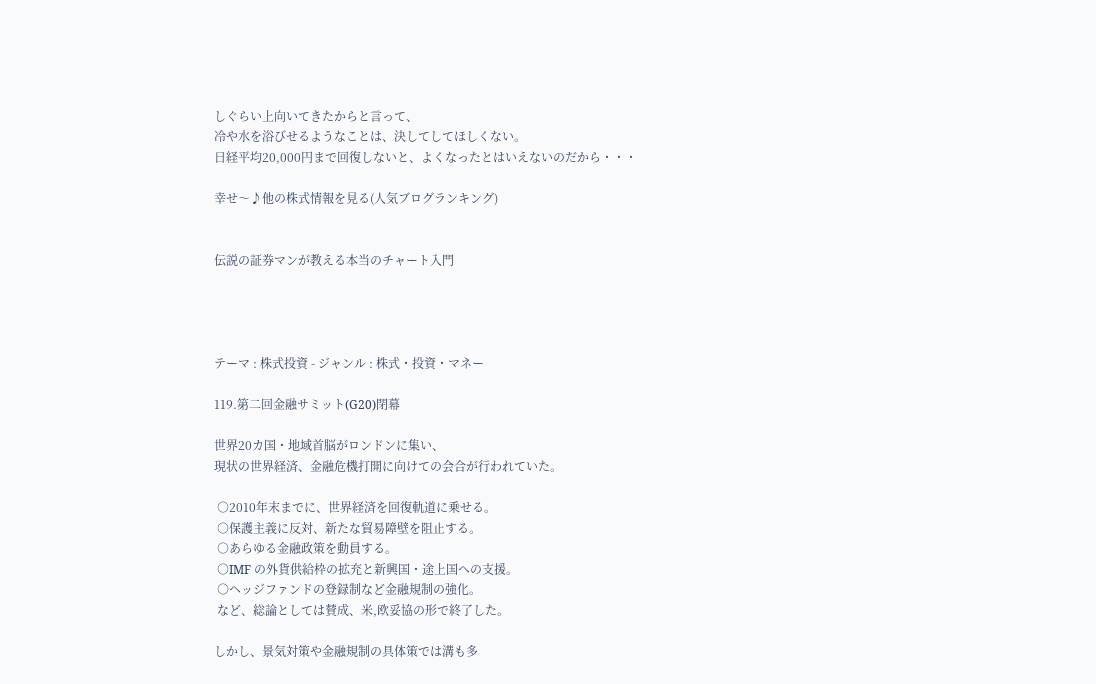しぐらい上向いてきたからと言って、
冷や水を浴びせるようなことは、決してしてほしくない。
日経平均20,000円まで回復しないと、よくなったとはいえないのだから・・・

幸せ〜♪他の株式情報を見る(人気ブログランキング)


伝説の証券マンが教える本当のチャート入門




テーマ : 株式投資 - ジャンル : 株式・投資・マネー

119.第二回金融サミット(G20)閉幕

世界20カ国・地域首脳がロンドンに集い、
現状の世界経済、金融危機打開に向けての会合が行われていた。

 ○2010年末までに、世界経済を回復軌道に乗せる。
 ○保護主義に反対、新たな貿易障壁を阻止する。
 ○あらゆる金融政策を動員する。
 ○IMF の外貨供給枠の拡充と新興国・途上国への支援。
 ○ヘッジファンドの登録制など金融規制の強化。
 など、総論としては賛成、米,欧妥協の形で終了した。

しかし、景気対策や金融規制の具体策では溝も多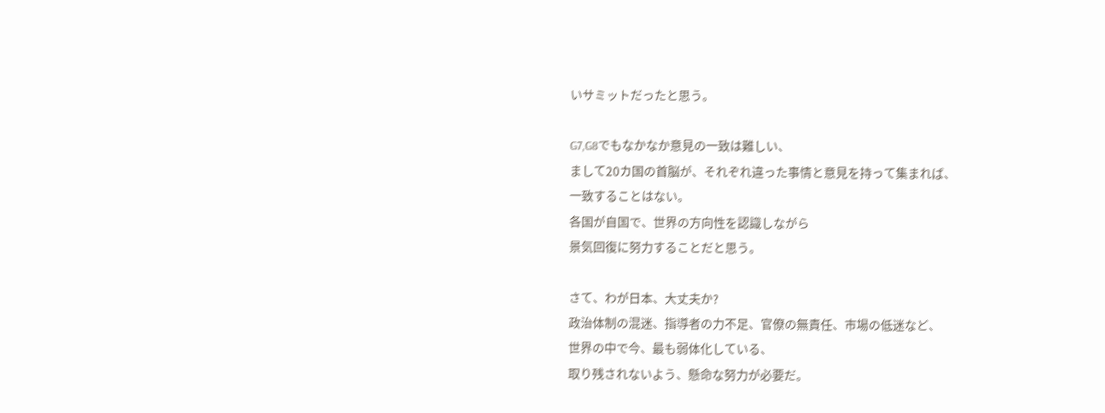いサミットだったと思う。

G7,G8でもなかなか意見の一致は難しい、
まして20カ国の首脳が、それぞれ違った事情と意見を持って集まれば、
一致することはない。
各国が自国で、世界の方向性を認識しながら
景気回復に努力することだと思う。

さて、わが日本、大丈夫か?
政治体制の混迷、指導者の力不足、官僚の無責任、市場の低迷など、
世界の中で今、最も弱体化している、
取り残されないよう、懸命な努力が必要だ。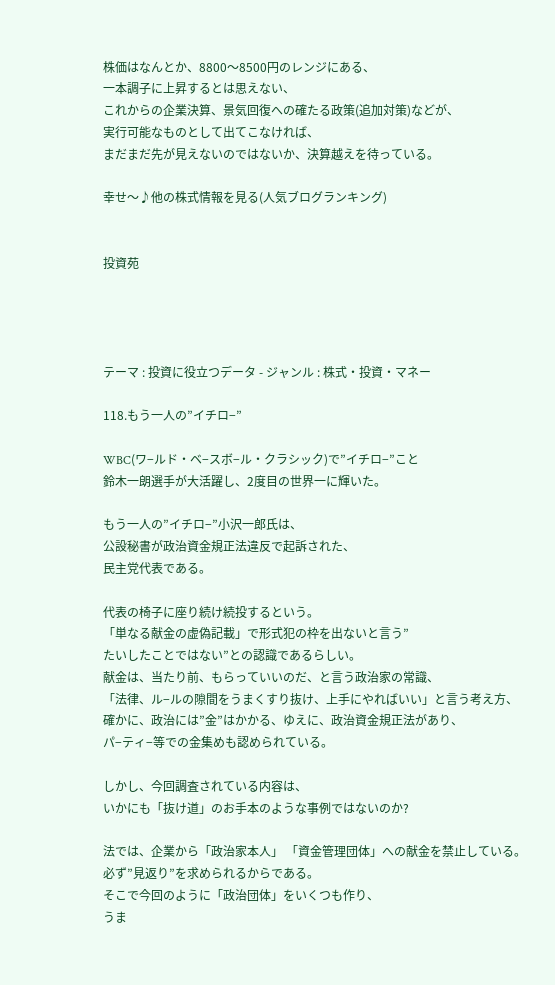株価はなんとか、8800〜8500円のレンジにある、
一本調子に上昇するとは思えない、
これからの企業決算、景気回復への確たる政策(追加対策)などが、
実行可能なものとして出てこなければ、
まだまだ先が見えないのではないか、決算越えを待っている。

幸せ〜♪他の株式情報を見る(人気ブログランキング)


投資苑




テーマ : 投資に役立つデータ - ジャンル : 株式・投資・マネー

118.もう一人の”イチロ−”

WBC(ワ−ルド・ベ−スボ−ル・クラシック)で”イチロ−”こと
鈴木一朗選手が大活躍し、2度目の世界一に輝いた。

もう一人の”イチロ−”小沢一郎氏は、
公設秘書が政治資金規正法違反で起訴された、
民主党代表である。

代表の椅子に座り続け続投するという。
「単なる献金の虚偽記載」で形式犯の枠を出ないと言う”
たいしたことではない”との認識であるらしい。
献金は、当たり前、もらっていいのだ、と言う政治家の常識、
「法律、ル−ルの隙間をうまくすり抜け、上手にやればいい」と言う考え方、
確かに、政治には”金”はかかる、ゆえに、政治資金規正法があり、
パ−ティ−等での金集めも認められている。

しかし、今回調査されている内容は、
いかにも「抜け道」のお手本のような事例ではないのか?

法では、企業から「政治家本人」 「資金管理団体」への献金を禁止している。
必ず”見返り”を求められるからである。
そこで今回のように「政治団体」をいくつも作り、
うま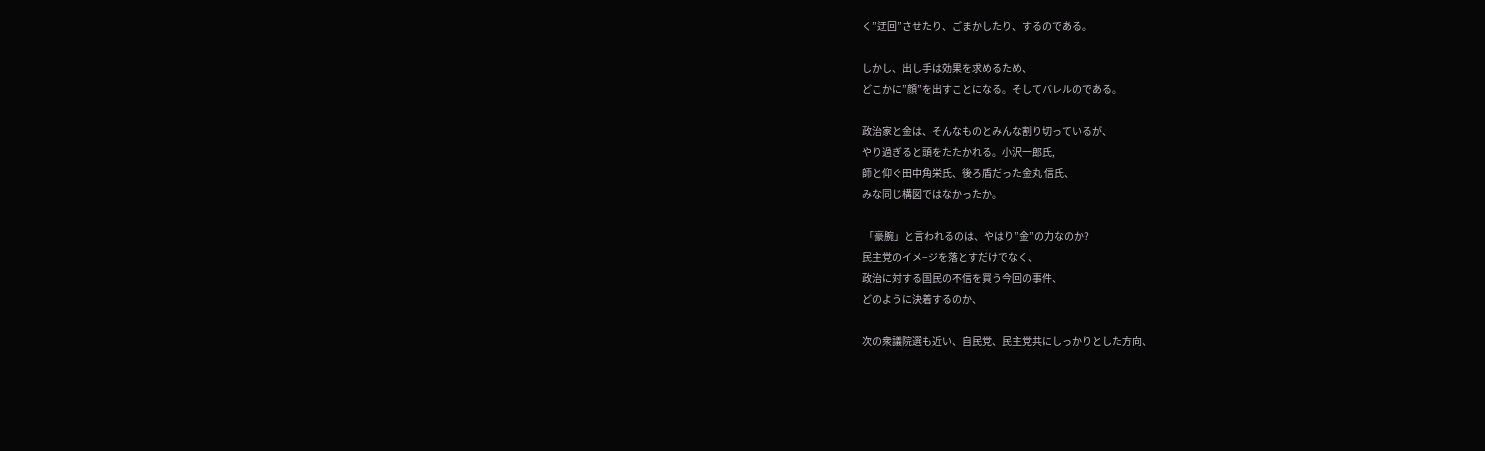く”迂回”させたり、ごまかしたり、するのである。

しかし、出し手は効果を求めるため、
どこかに”顔”を出すことになる。そしてバレルのである。

政治家と金は、そんなものとみんな割り切っているが、
やり過ぎると頭をたたかれる。小沢一郎氏,
師と仰ぐ田中角栄氏、後ろ盾だった金丸 信氏、
みな同じ構図ではなかったか。

 「豪腕」と言われるのは、やはり”金”の力なのか?
民主党のイメ−ジを落とすだけでなく、
政治に対する国民の不信を買う今回の事件、
どのように決着するのか、

次の衆議院選も近い、自民党、民主党共にしっかりとした方向、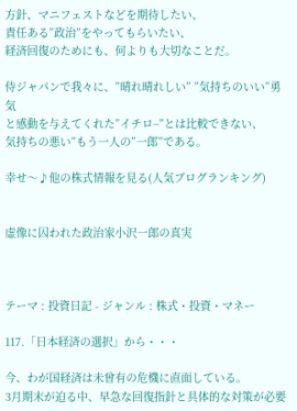方針、マニフェストなどを期待したい、
責任ある”政治”をやってもらいたい、
経済回復のためにも、何よりも大切なことだ。

侍ジャパンで我々に、”晴れ晴れしい” ”気持ちのいい”勇気
と感動を与えてくれた”イチロ−”とは比較できない、
気持ちの悪い”もう一人の”一郎”である。

幸せ〜♪他の株式情報を見る(人気ブログランキング)


虚像に囚われた政治家小沢一郎の真実



テーマ : 投資日記 - ジャンル : 株式・投資・マネー

117.「日本経済の選択」から・・・

今、わが国経済は未曾有の危機に直面している。
3月期末が迫る中、早急な回復指針と具体的な対策が必要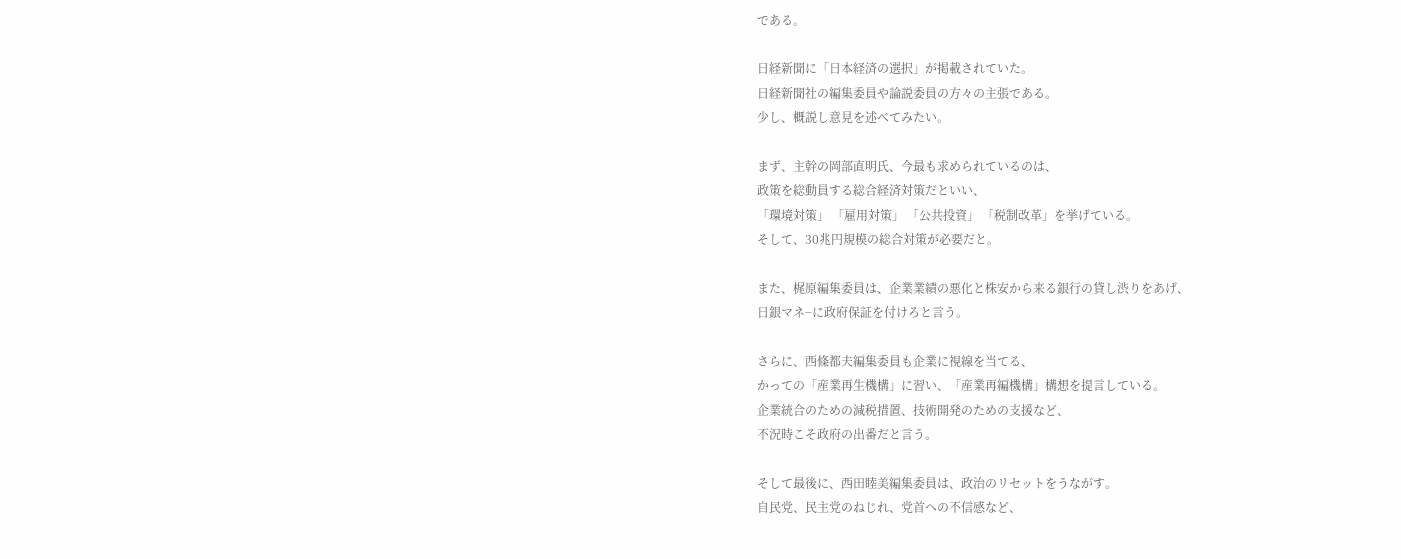である。

日経新聞に「日本経済の選択」が掲載されていた。
日経新聞社の編集委員や論説委員の方々の主張である。
少し、概説し意見を述べてみたい。

まず、主幹の岡部直明氏、今最も求められているのは、
政策を総動員する総合経済対策だといい、
「環境対策」 「雇用対策」 「公共投資」 「税制改革」を挙げている。
そして、30兆円規模の総合対策が必要だと。

また、梶原編集委員は、企業業績の悪化と株安から来る銀行の貸し渋りをあげ、
日銀マネ−に政府保証を付けろと言う。

さらに、西條都夫編集委員も企業に視線を当てる、
かっての「産業再生機構」に習い、「産業再編機構」構想を提言している。
企業統合のための減税措置、技術開発のための支援など、
不況時こそ政府の出番だと言う。

そして最後に、西田睦美編集委員は、政治のリセットをうながす。
自民党、民主党のねじれ、党首への不信感など、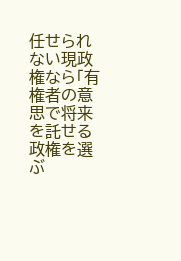任せられない現政権なら「有権者の意思で将来を託せる政権を選ぶ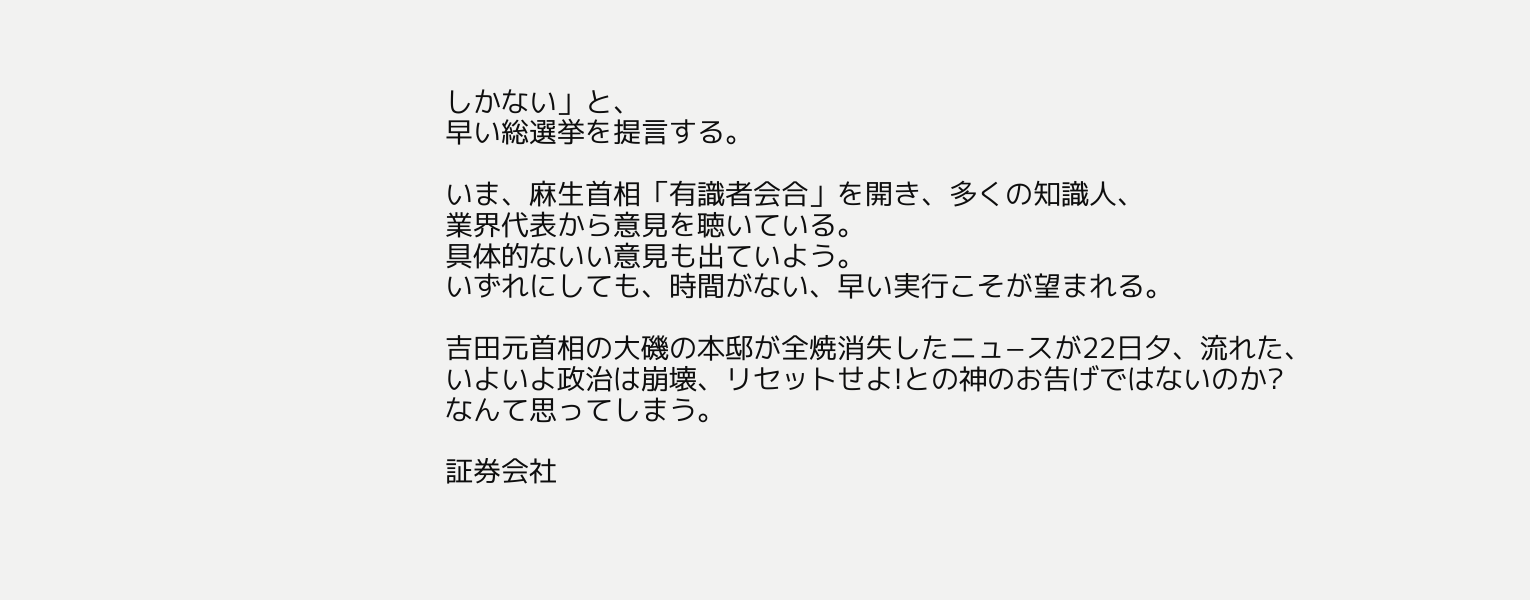しかない」と、
早い総選挙を提言する。

いま、麻生首相「有識者会合」を開き、多くの知識人、
業界代表から意見を聴いている。
具体的ないい意見も出ていよう。
いずれにしても、時間がない、早い実行こそが望まれる。

吉田元首相の大磯の本邸が全焼消失したニュ−スが22日夕、流れた、
いよいよ政治は崩壊、リセットせよ!との神のお告げではないのか?
なんて思ってしまう。

証券会社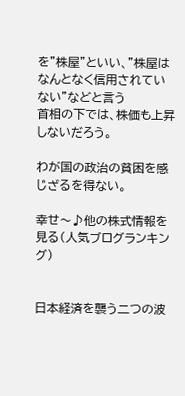を”株屋”といい、”株屋はなんとなく信用されていない”などと言う
首相の下では、株価も上昇しないだろう。

わが国の政治の貧困を感じざるを得ない。

幸せ〜♪他の株式情報を見る(人気ブログランキング)


日本経済を襲う二つの波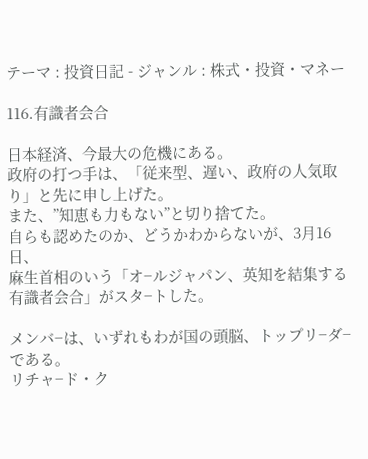テーマ : 投資日記 - ジャンル : 株式・投資・マネー

116.有識者会合

日本経済、今最大の危機にある。
政府の打つ手は、「従来型、遅い、政府の人気取り」と先に申し上げた。
また、”知恵も力もない”と切り捨てた。
自らも認めたのか、どうかわからないが、3月16日、
麻生首相のいう「オ−ルジャパン、英知を結集する有識者会合」がスタ−トした。

メンバ−は、いずれもわが国の頭脳、トップリ−ダ−である。
リチャ−ド・ク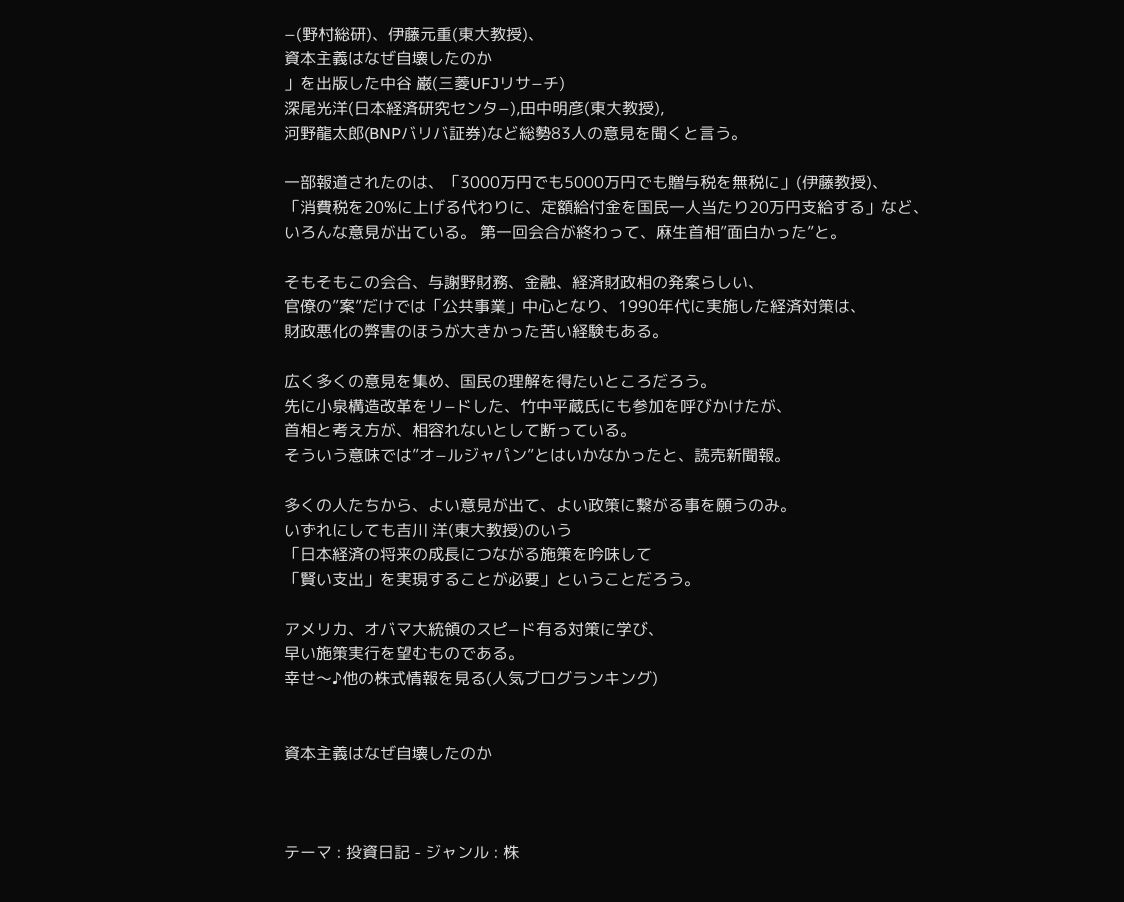−(野村総研)、伊藤元重(東大教授)、
資本主義はなぜ自壊したのか
」を出版した中谷 巌(三菱UFJリサ−チ)
深尾光洋(日本経済研究センタ−),田中明彦(東大教授),
河野龍太郎(BNPバリバ証券)など総勢83人の意見を聞くと言う。

一部報道されたのは、「3000万円でも5000万円でも贈与税を無税に」(伊藤教授)、
「消費税を20%に上げる代わりに、定額給付金を国民一人当たり20万円支給する」など、
いろんな意見が出ている。 第一回会合が終わって、麻生首相”面白かった”と。

そもそもこの会合、与謝野財務、金融、経済財政相の発案らしい、
官僚の”案”だけでは「公共事業」中心となり、1990年代に実施した経済対策は、
財政悪化の弊害のほうが大きかった苦い経験もある。

広く多くの意見を集め、国民の理解を得たいところだろう。
先に小泉構造改革をリ−ドした、竹中平蔵氏にも参加を呼びかけたが、
首相と考え方が、相容れないとして断っている。
そういう意味では”オ−ルジャパン”とはいかなかったと、読売新聞報。

多くの人たちから、よい意見が出て、よい政策に繋がる事を願うのみ。
いずれにしても吉川 洋(東大教授)のいう
「日本経済の将来の成長につながる施策を吟味して
「賢い支出」を実現することが必要」ということだろう。

アメリカ、オバマ大統領のスピ−ド有る対策に学び、
早い施策実行を望むものである。
幸せ〜♪他の株式情報を見る(人気ブログランキング)


資本主義はなぜ自壊したのか



テーマ : 投資日記 - ジャンル : 株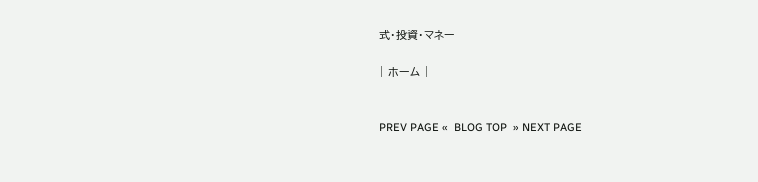式・投資・マネー

| ホーム |


PREV PAGE «  BLOG TOP  » NEXT PAGE